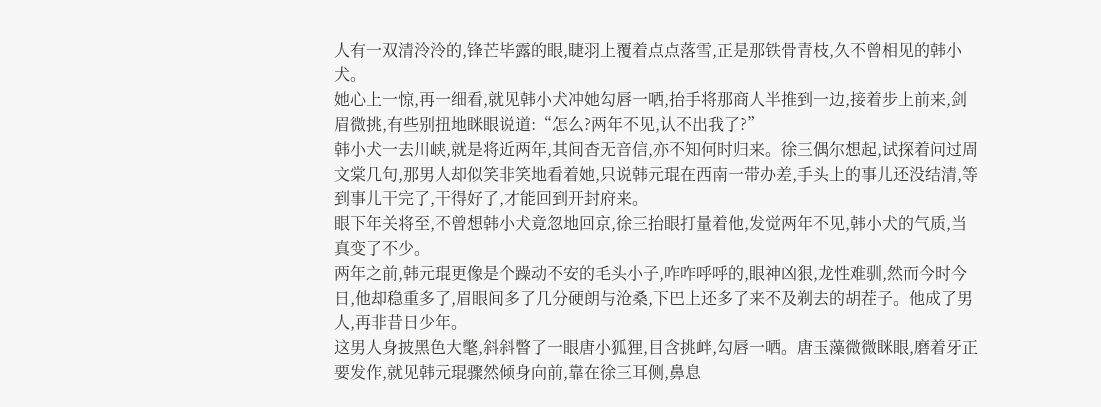人有一双清泠泠的,锋芒毕露的眼,睫羽上覆着点点落雪,正是那铁骨青枝,久不曾相见的韩小犬。
她心上一惊,再一细看,就见韩小犬冲她勾唇一哂,抬手将那商人半推到一边,接着步上前来,剑眉微挑,有些别扭地眯眼说道:“怎么?两年不见,认不出我了?”
韩小犬一去川峡,就是将近两年,其间杳无音信,亦不知何时归来。徐三偶尔想起,试探着问过周文棠几句,那男人却似笑非笑地看着她,只说韩元琨在西南一带办差,手头上的事儿还没结清,等到事儿干完了,干得好了,才能回到开封府来。
眼下年关将至,不曾想韩小犬竟忽地回京,徐三抬眼打量着他,发觉两年不见,韩小犬的气质,当真变了不少。
两年之前,韩元琨更像是个躁动不安的毛头小子,咋咋呼呼的,眼神凶狠,龙性难驯,然而今时今日,他却稳重多了,眉眼间多了几分硬朗与沧桑,下巴上还多了来不及剃去的胡茬子。他成了男人,再非昔日少年。
这男人身披黑色大氅,斜斜瞥了一眼唐小狐狸,目含挑衅,勾唇一哂。唐玉藻微微眯眼,磨着牙正要发作,就见韩元琨骤然倾身向前,靠在徐三耳侧,鼻息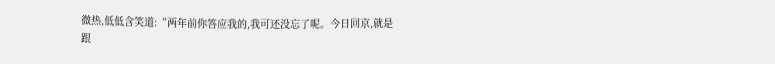微热,低低含笑道:“两年前你答应我的,我可还没忘了呢。今日回京,就是跟